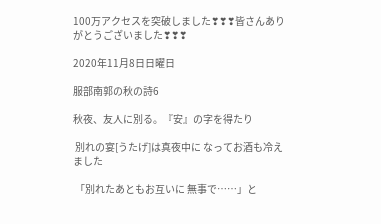100万アクセスを突破しました❣❣❣皆さんありがとうございました❣❣❣

2020年11月8日日曜日

服部南郭の秋の詩6

秋夜、友人に別る。『安』の字を得たり

 別れの宴[うたげ]は真夜中に なってお酒も冷えました

 「別れたあともお互いに 無事で……」と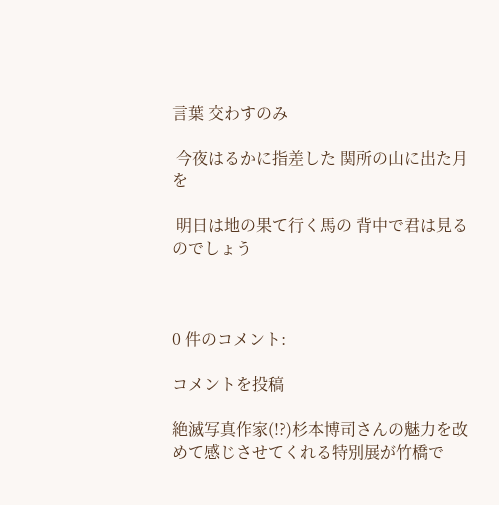言葉 交わすのみ

 今夜はるかに指差した 関所の山に出た月を

 明日は地の果て行く馬の 背中で君は見るのでしょう



0 件のコメント:

コメントを投稿

絶滅写真作家(!?)杉本博司さんの魅力を改めて感じさせてくれる特別展が竹橋で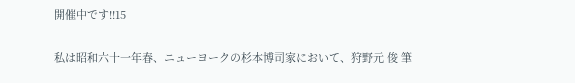開催中です!!15

私は昭和六十一年春、ニューヨークの杉本博司家において、狩野元 俊 筆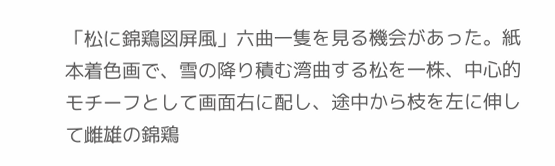「松に錦鶏図屏風」六曲一隻を見る機会があった。紙本着色画で、雪の降り積む湾曲する松を一株、中心的モチーフとして画面右に配し、途中から枝を左に伸して雌雄の錦鶏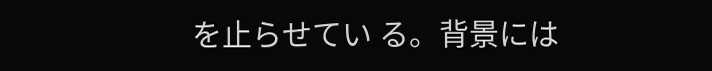を止らせてい る。背景には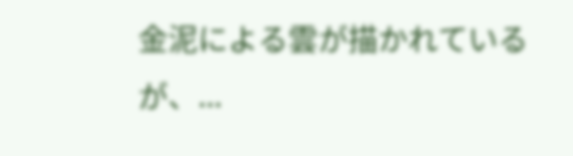金泥による雲が描かれているが、...